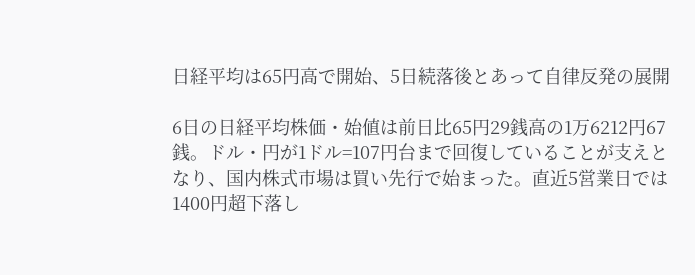日経平均は65円高で開始、5日続落後とあって自律反発の展開

6日の日経平均株価・始値は前日比65円29銭高の1万6212円67銭。ドル・円が1ドル=107円台まで回復していることが支えとなり、国内株式市場は買い先行で始まった。直近5営業日では1400円超下落し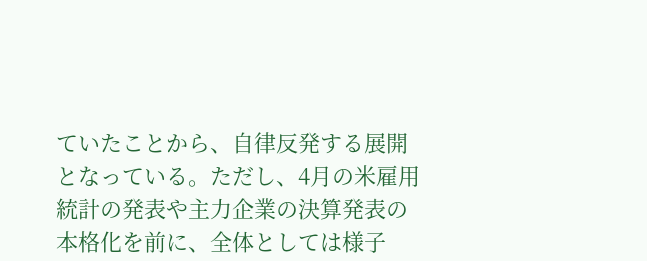ていたことから、自律反発する展開となっている。ただし、4月の米雇用統計の発表や主力企業の決算発表の本格化を前に、全体としては様子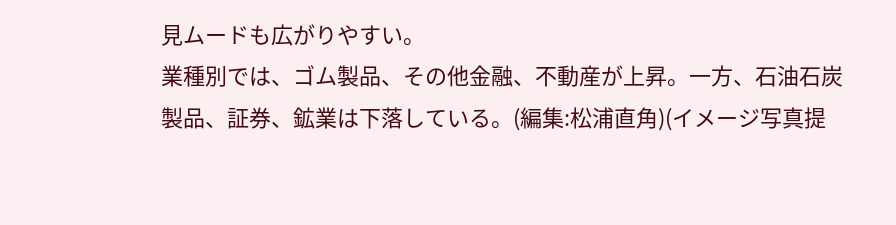見ムードも広がりやすい。
業種別では、ゴム製品、その他金融、不動産が上昇。一方、石油石炭製品、証券、鉱業は下落している。(編集:松浦直角)(イメージ写真提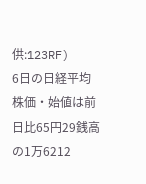供:123RF)
6日の日経平均株価・始値は前日比65円29銭高の1万6212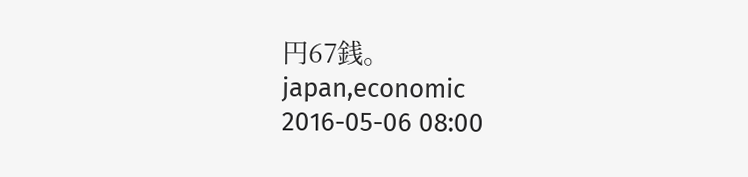円67銭。
japan,economic
2016-05-06 08:00